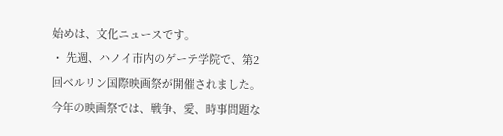始めは、文化ニュースです。
・ 先週、ハノイ市内のゲーテ学院で、第2回ベルリン国際映画祭が開催されました。今年の映画祭では、戦争、愛、時事問題な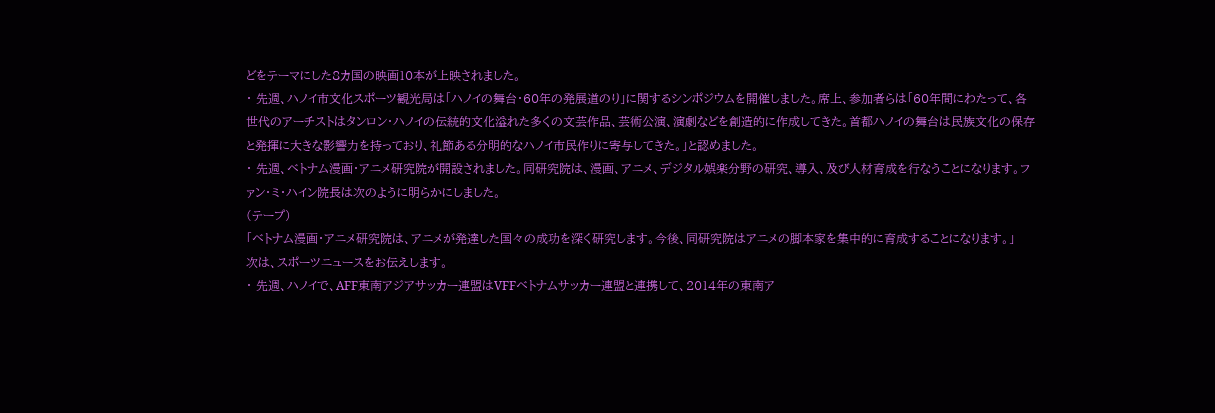どをテーマにした8カ国の映画10本が上映されました。
・ 先週、ハノイ市文化スポーツ観光局は「ハノイの舞台・60年の発展道のり」に関するシンポジウムを開催しました。席上、参加者らは「60年間にわたって、各世代のアーチストはタンロン・ハノイの伝統的文化溢れた多くの文芸作品、芸術公演、演劇などを創造的に作成してきた。首都ハノイの舞台は民族文化の保存と発揮に大きな影響力を持っており、礼節ある分明的なハノイ市民作りに寄与してきた。」と認めました。
・ 先週、ベトナム漫画・アニメ研究院が開設されました。同研究院は、漫画、アニメ、デジタル娯楽分野の研究、導入、及び人材育成を行なうことになります。ファン・ミ・ハイン院長は次のように明らかにしました。
(テープ)
「ベトナム漫画・アニメ研究院は、アニメが発達した国々の成功を深く研究します。今後、同研究院はアニメの脚本家を集中的に育成することになります。」
次は、スポーツニュースをお伝えします。
・ 先週、ハノイで、AFF東南アジアサッカー連盟はVFFベトナムサッカー連盟と連携して、2014年の東南ア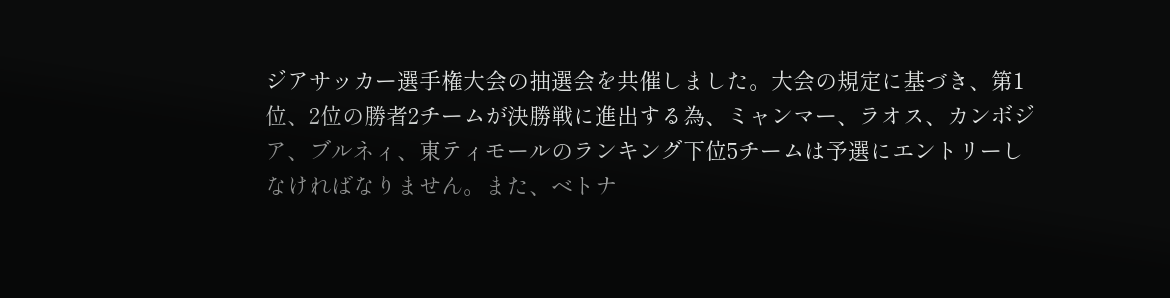ジアサッカー選手権大会の抽選会を共催しました。大会の規定に基づき、第1位、2位の勝者2チームが決勝戦に進出する為、ミャンマー、ラオス、カンボジア、ブルネィ、東ティモールのランキング下位5チームは予選にエントリーしなければなりません。また、ベトナ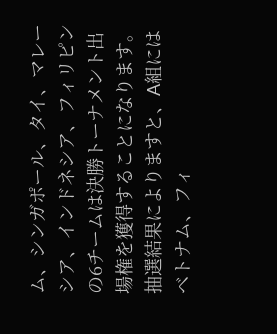ム、シンガポール、タイ、マレーシア、インドネシア、フィリピンの6チームは決勝トーナメント出場権を獲得することになります。抽選結果によりますと、A組にはベトナム、フィ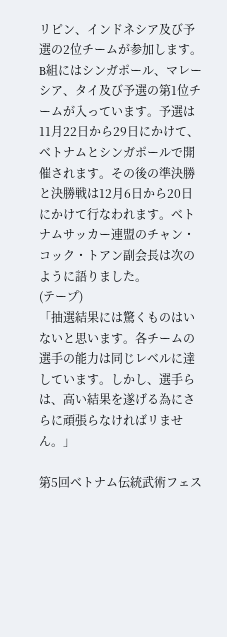リピン、インドネシア及び予選の2位チームが参加します。B組にはシンガポール、マレーシア、タイ及び予選の第1位チームが入っています。予選は11月22日から29日にかけて、ベトナムとシンガポールで開催されます。その後の準決勝と決勝戦は12月6日から20日にかけて行なわれます。ベトナムサッカー連盟のチャン・コック・トアン副会長は次のように語りました。
(テープ)
「抽選結果には驚くものはいないと思います。各チームの選手の能力は同じレベルに達しています。しかし、選手らは、高い結果を遂げる為にさらに頑張らなければリません。」

第5回ベトナム伝統武術フェス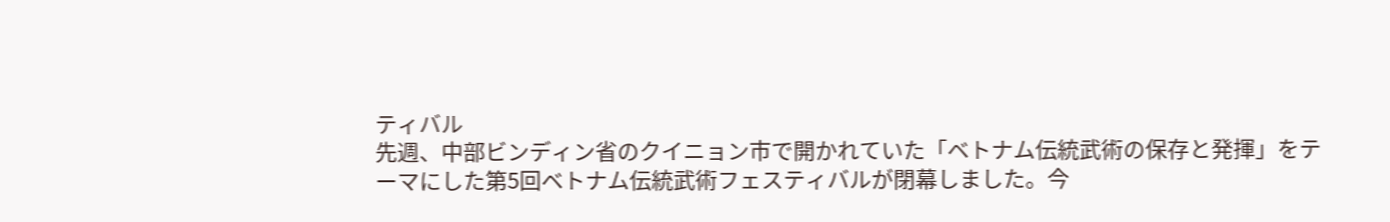ティバル
先週、中部ビンディン省のクイニョン市で開かれていた「ベトナム伝統武術の保存と発揮」をテーマにした第5回ベトナム伝統武術フェスティバルが閉幕しました。今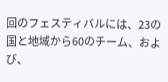回のフェスティバルには、23の国と地域から60のチーム、および、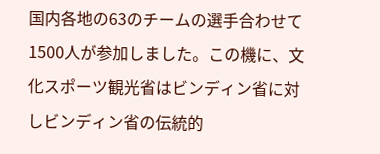国内各地の63のチームの選手合わせて1500人が参加しました。この機に、文化スポーツ観光省はビンディン省に対しビンディン省の伝統的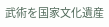武術を国家文化遺産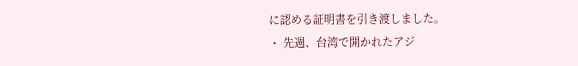に認める証明書を引き渡しました。
・ 先週、台湾で開かれたアジ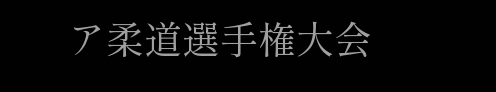ア柔道選手権大会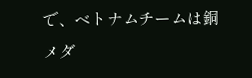で、ベトナムチームは銅メダ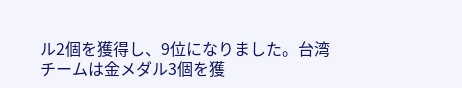ル2個を獲得し、9位になりました。台湾チームは金メダル3個を獲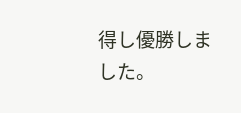得し優勝しました。